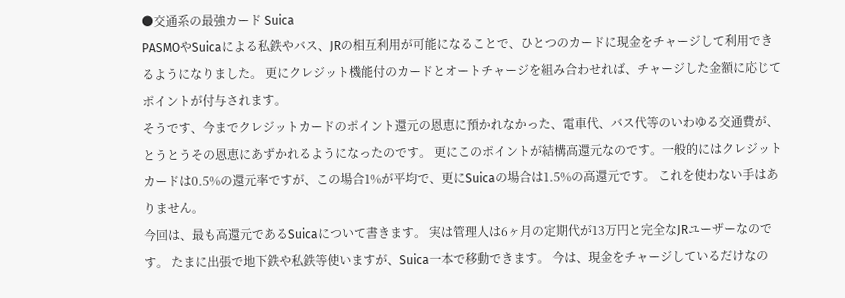●交通系の最強カード Suica
PASMOやSuicaによる私鉄やバス、JRの相互利用が可能になることで、ひとつのカードに現金をチャージして利用できるようになりました。 更にクレジット機能付のカードとオートチャージを組み合わせれば、チャージした金額に応じてポイントが付与されます。
そうです、今までクレジットカードのポイント還元の恩恵に預かれなかった、電車代、バス代等のいわゆる交通費が、とうとうその恩恵にあずかれるようになったのです。 更にこのポイントが結構高還元なのです。一般的にはクレジットカードは0.5%の還元率ですが、この場合1%が平均で、更にSuicaの場合は1.5%の高還元です。 これを使わない手はありません。
今回は、最も高還元であるSuicaについて書きます。 実は管理人は6ヶ月の定期代が13万円と完全なJRユーザーなのです。 たまに出張で地下鉄や私鉄等使いますが、Suica一本で移動できます。 今は、現金をチャージしているだけなの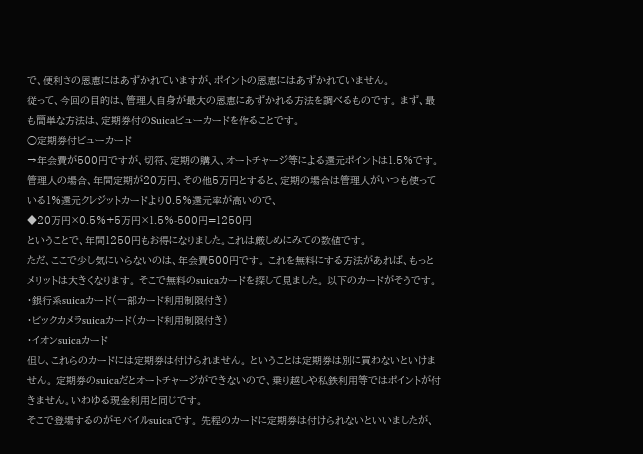で、便利さの恩恵にはあずかれていますが、ポイントの恩恵にはあずかれていません。
従って、今回の目的は、管理人自身が最大の恩恵にあずかれる方法を調べるものです。 まず、最も簡単な方法は、定期券付のSuicaビューカードを作ることです。
○定期券付ビューカード
→年会費が500円ですが、切符、定期の購入、オートチャージ等による還元ポイントは1.5%です。管理人の場合、年間定期が20万円、その他5万円とすると、定期の場合は管理人がいつも使っている1%還元クレジットカードより0.5%還元率が高いので、
◆20万円×0.5%+5万円×1.5%-500円=1250円
ということで、年間1250円もお得になりました。これは厳しめにみての数値です。
ただ、ここで少し気にいらないのは、年会費500円です。 これを無料にする方法があれば、もっとメリットは大きくなります。 そこで無料のsuicaカードを探して見ました。 以下のカードがそうです。
・銀行系suicaカード(一部カード利用制限付き)
・ビックカメラsuicaカード(カード利用制限付き)
・イオンsuicaカード
但し、これらのカードには定期券は付けられません。 ということは定期券は別に買わないといけません。 定期券のsuicaだとオートチャージができないので、乗り越しや私鉄利用等ではポイントが付きません。いわゆる現金利用と同じです。
そこで登場するのがモバイルsuicaです。 先程のカードに定期券は付けられないといいましたが、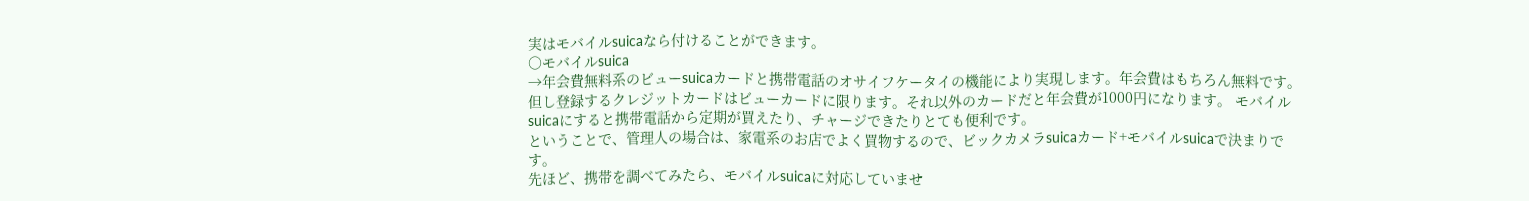実はモバイルsuicaなら付けることができます。
○モバイルsuica
→年会費無料系のビューsuicaカードと携帯電話のオサイフケータイの機能により実現します。年会費はもちろん無料です。但し登録するクレジットカードはビューカードに限ります。それ以外のカードだと年会費が1000円になります。 モバイルsuicaにすると携帯電話から定期が買えたり、チャージできたりとても便利です。
ということで、管理人の場合は、家電系のお店でよく買物するので、ビックカメラsuicaカード+モバイルsuicaで決まりです。
先ほど、携帯を調べてみたら、モバイルsuicaに対応していませ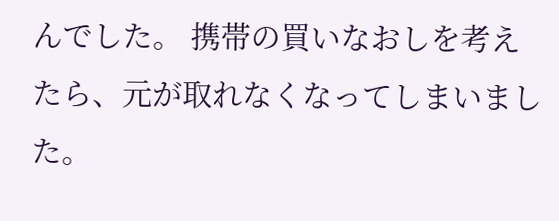んでした。 携帯の買いなおしを考えたら、元が取れなくなってしまいました。